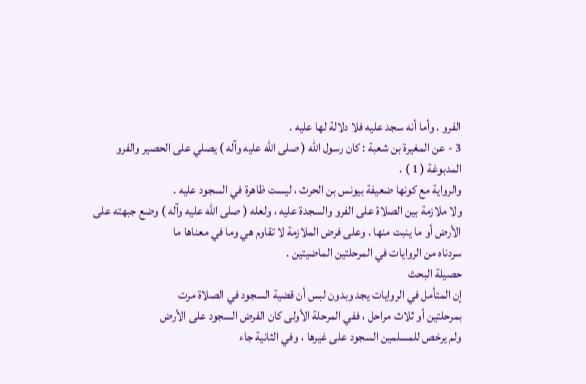الفرو . وأما أنه سجد عليه فلا دلالة لها عليه .
3 - عن المغيرة بن شعبة : كان رسول الله ( صلى الله عليه وآله ) يصلي على الحصير والفرو
المدبوغة ( 1 ) .
والرواية مع كونها ضعيفة بيونس بن الحرث ، ليست ظاهرة في السجود عليه .
ولا ملازمة بين الصلاة على الفرو والسجدة عليه ، ولعله ( صلى الله عليه وآله ) وضع جبهته على
الأرض أو ما ينبت منها . وعلى فرض الملازمة لا تقاوم هي وما في معناها ما
سردناه من الروايات في المرحلتين الماضيتين .
حصيلة البحث
إن المتأمل في الروايات يجد وبدون لبس أن قضية السجود في الصلاة مرت
بمرحلتين أو ثلاث مراحل ، ففي المرحلة الأولى كان الفرض السجود على الأرض
ولم يرخص للمسلمين السجود على غيرها ، وفي الثانية جاء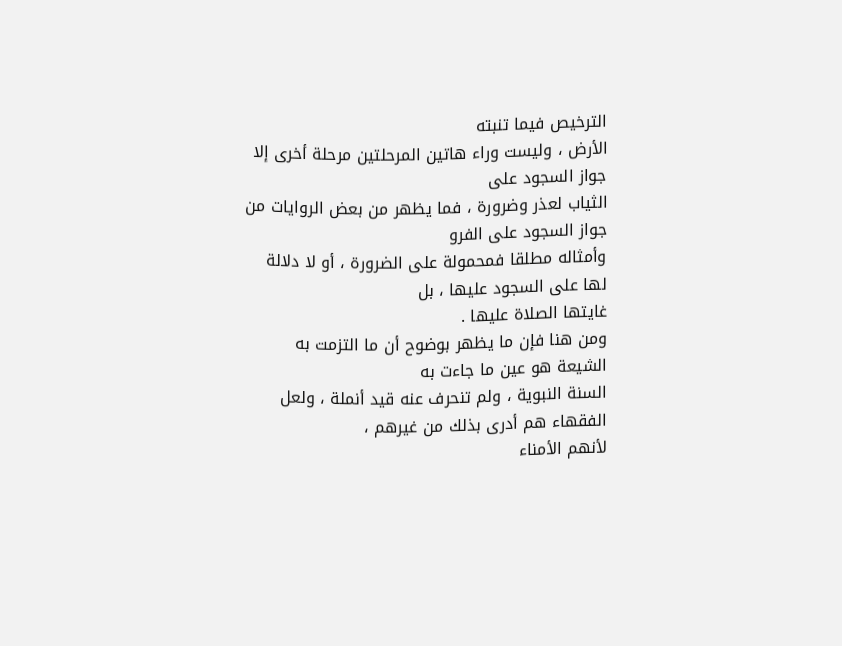الترخيص فيما تنبته
الأرض ، وليست وراء هاتين المرحلتين مرحلة أخرى إلا جواز السجود على
الثياب لعذر وضرورة ، فما يظهر من بعض الروايات من جواز السجود على الفرو
وأمثاله مطلقا فمحمولة على الضرورة ، أو لا دلالة لها على السجود عليها ، بل
غايتها الصلاة عليها .
ومن هنا فإن ما يظهر بوضوح أن ما التزمت به الشيعة هو عين ما جاءت به
السنة النبوية ، ولم تنحرف عنه قيد أنملة ، ولعل الفقهاء هم أدرى بذلك من غيرهم ،
لأنهم الأمناء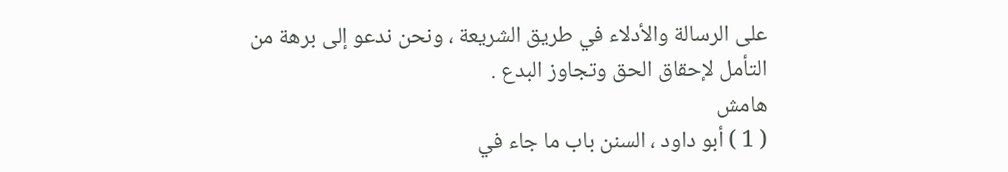على الرسالة والأدلاء في طريق الشريعة ، ونحن ندعو إلى برهة من
التأمل لإحقاق الحق وتجاوز البدع .
هامش
( 1 ) أبو داود ، السنن باب ما جاء في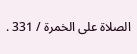الصلاة على الخمرة / 331 .